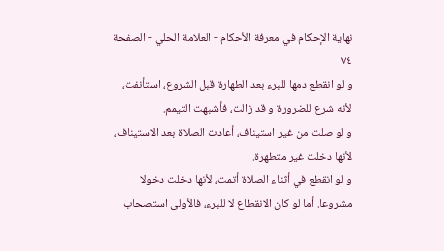نهاية الإحكام في معرفة الأحكام - العلامة الحلي - الصفحة ٧٤
و لو انقطع دمها للبرء بعد الطهارة قبل الشروع، استأنفت، لأنه شرع للضرورة و قد زالت، فأشبهت التيمم.
و لو صلت من غير استيناف، أعادت الصلاة بعد الاستيناف، لأنها دخلت غير متطهرة.
و لو انقطع في أثناء الصلاة أتمت، لأنها دخلت دخولا مشروعا. أما لو كان الانقطاع لا للبرء، فالأولى استصحاب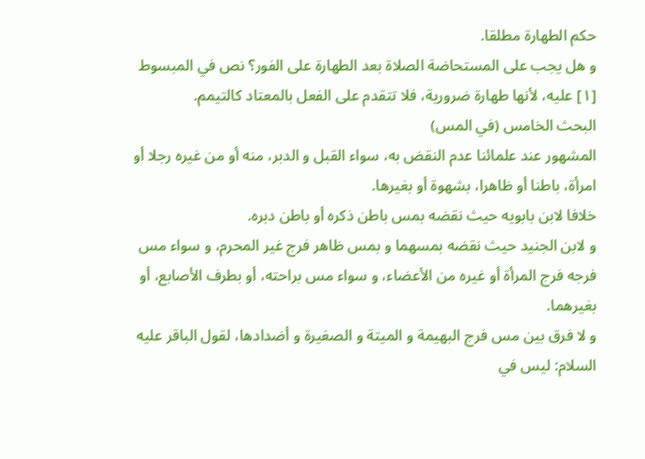حكم الطهارة مطلقا.
و هل يجب على المستحاضة الصلاة بعد الطهارة على الفور؟ نص في المبسوط [١] عليه، لأنها طهارة ضرورية، فلا تتقدم على الفعل بالمعتاد كالتيمم.
البحث الخامس (في المس)
المشهور عند علمائنا عدم النقض به، سواء القبل و الدبر، منه أو من غيره رجلا أو امرأة، باطنا أو ظاهرا، بشهوة أو بغيرها.
خلافا لابن بابويه حيث نقضه بمس باطن ذكره أو باطن دبره.
و لابن الجنيد حيث نقضه بمسهما و بمس ظاهر فرج غير المحرم، و سواء مس فرجه فرج المرأة أو غيره من الأعضاء، و سواء مس براحته، أو بطرف الأصابع، أو بغيرهما.
و لا فرق بين مس فرج البهيمة و الميتة و الصغيرة و أضدادها، لقول الباقر عليه السلام: ليس في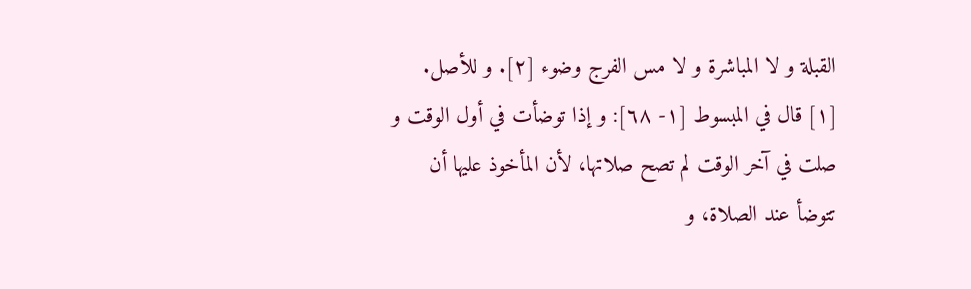القبلة و لا المباشرة و لا مس الفرج وضوء [٢]. و للأصل.
[١] قال في المبسوط [١- ٦٨]: و إذا توضأت في أول الوقت و صلت في آخر الوقت لم تصح صلاتها، لأن المأخوذ عليها أن تتوضأ عند الصلاة، و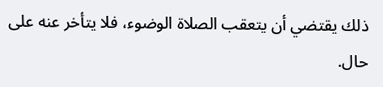ذلك يقتضي أن يتعقب الصلاة الوضوء، فلا يتأخر عنه على حال.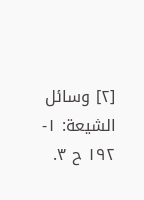[٢] وسائل الشيعة: ١- ١٩٢ ح ٣.